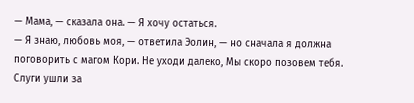— Мама, — сказала она. — Я хочу остаться.
— Я знаю, любовь моя, — ответила Эолин, — но сначала я должна поговорить с магом Кори. Не уходи далеко, Мы скоро позовем тебя.
Слуги ушли за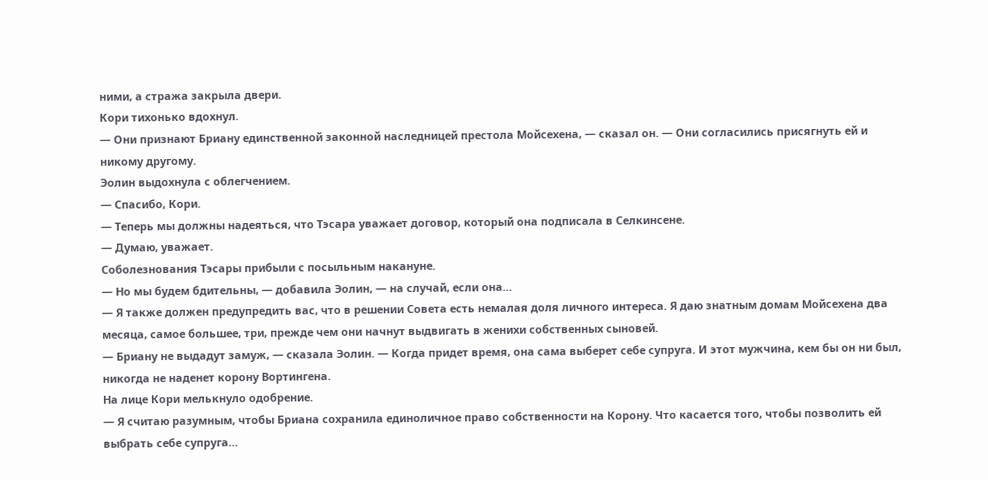ними, а стража закрыла двери.
Кори тихонько вдохнул.
— Они признают Бриану единственной законной наследницей престола Мойсехена, — сказал он. — Они согласились присягнуть ей и никому другому.
Эолин выдохнула с облегчением.
— Спасибо, Кори.
— Теперь мы должны надеяться, что Тэсара уважает договор, который она подписала в Селкинсене.
— Думаю, уважает.
Соболезнования Тэсары прибыли с посыльным накануне.
— Но мы будем бдительны, — добавила Эолин, — на случай, если она…
— Я также должен предупредить вас, что в решении Совета есть немалая доля личного интереса. Я даю знатным домам Мойсехена два месяца, самое большее, три, прежде чем они начнут выдвигать в женихи собственных сыновей.
— Бриану не выдадут замуж, — сказала Эолин. — Когда придет время, она сама выберет себе супруга. И этот мужчина, кем бы он ни был, никогда не наденет корону Вортингена.
На лице Кори мелькнуло одобрение.
— Я считаю разумным, чтобы Бриана сохранила единоличное право собственности на Корону. Что касается того, чтобы позволить ей выбрать себе супруга…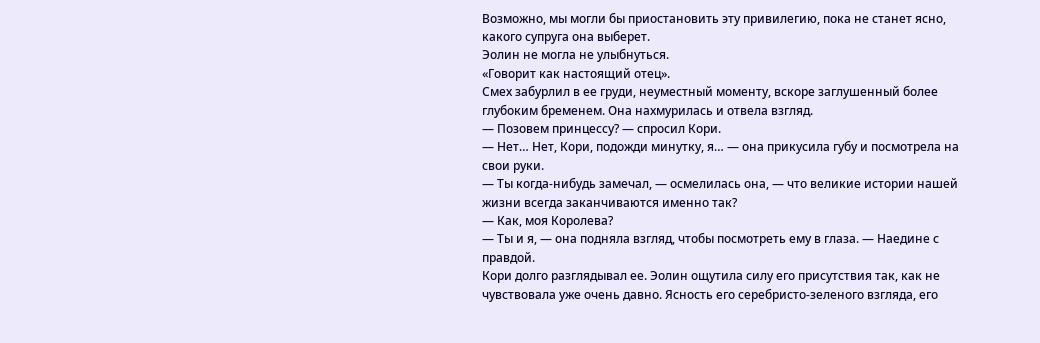Возможно, мы могли бы приостановить эту привилегию, пока не станет ясно, какого супруга она выберет.
Эолин не могла не улыбнуться.
«Говорит как настоящий отец».
Смех забурлил в ее груди, неуместный моменту, вскоре заглушенный более глубоким бременем. Она нахмурилась и отвела взгляд.
— Позовем принцессу? — спросил Кори.
— Нет… Нет, Кори, подожди минутку, я… — она прикусила губу и посмотрела на свои руки.
— Ты когда-нибудь замечал, — осмелилась она, — что великие истории нашей жизни всегда заканчиваются именно так?
— Как, моя Королева?
— Ты и я, — она подняла взгляд, чтобы посмотреть ему в глаза. — Наедине с правдой.
Кори долго разглядывал ее. Эолин ощутила силу его присутствия так, как не чувствовала уже очень давно. Ясность его серебристо-зеленого взгляда, его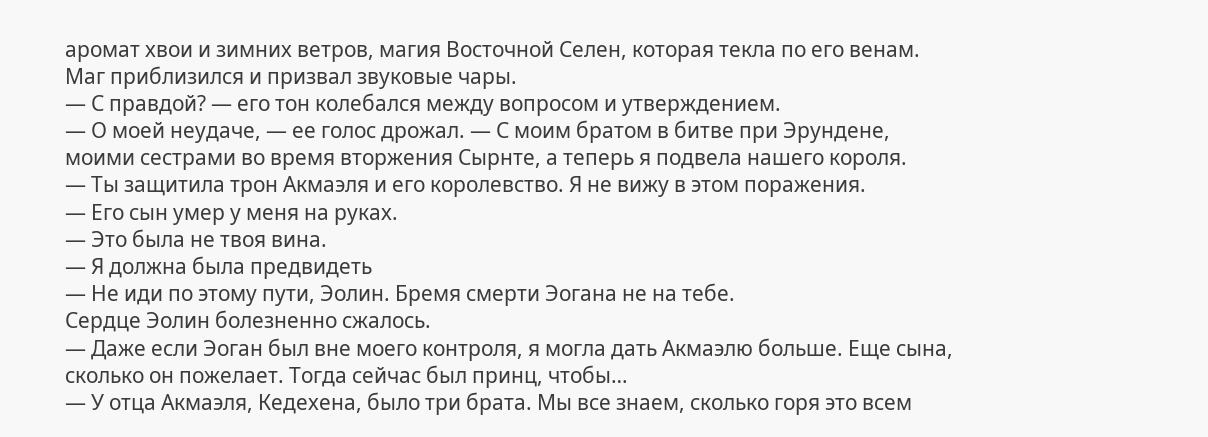аромат хвои и зимних ветров, магия Восточной Селен, которая текла по его венам.
Маг приблизился и призвал звуковые чары.
— С правдой? — его тон колебался между вопросом и утверждением.
— О моей неудаче, — ее голос дрожал. — С моим братом в битве при Эрундене, моими сестрами во время вторжения Сырнте, а теперь я подвела нашего короля.
— Ты защитила трон Акмаэля и его королевство. Я не вижу в этом поражения.
— Его сын умер у меня на руках.
— Это была не твоя вина.
— Я должна была предвидеть
— Не иди по этому пути, Эолин. Бремя смерти Эогана не на тебе.
Сердце Эолин болезненно сжалось.
— Даже если Эоган был вне моего контроля, я могла дать Акмаэлю больше. Еще сына, сколько он пожелает. Тогда сейчас был принц, чтобы…
— У отца Акмаэля, Кедехена, было три брата. Мы все знаем, сколько горя это всем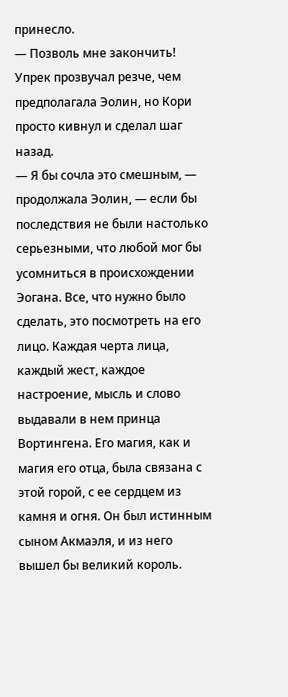принесло.
— Позволь мне закончить!
Упрек прозвучал резче, чем предполагала Эолин, но Кори просто кивнул и сделал шаг назад.
— Я бы сочла это смешным, — продолжала Эолин, — если бы последствия не были настолько серьезными, что любой мог бы усомниться в происхождении Эогана. Все, что нужно было сделать, это посмотреть на его лицо. Каждая черта лица, каждый жест, каждое настроение, мысль и слово выдавали в нем принца Вортингена. Его магия, как и магия его отца, была связана с этой горой, с ее сердцем из камня и огня. Он был истинным сыном Акмаэля, и из него вышел бы великий король.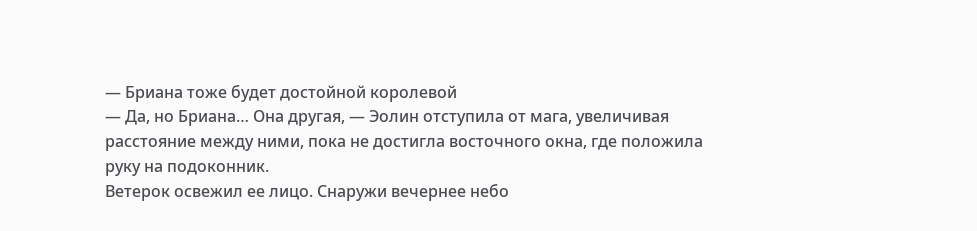— Бриана тоже будет достойной королевой
— Да, но Бриана… Она другая, — Эолин отступила от мага, увеличивая расстояние между ними, пока не достигла восточного окна, где положила руку на подоконник.
Ветерок освежил ее лицо. Снаружи вечернее небо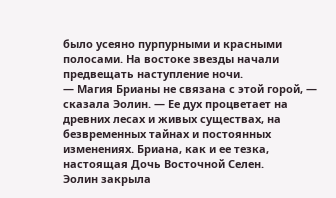было усеяно пурпурными и красными полосами. На востоке звезды начали предвещать наступление ночи.
— Магия Брианы не связана с этой горой, — сказала Эолин. — Ее дух процветает на древних лесах и живых существах, на безвременных тайнах и постоянных изменениях. Бриана, как и ее тезка, настоящая Дочь Восточной Селен.
Эолин закрыла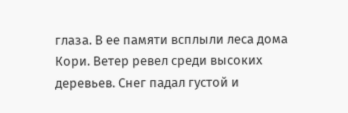глаза. В ее памяти всплыли леса дома Кори. Ветер ревел среди высоких деревьев. Снег падал густой и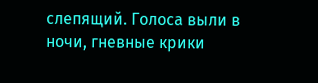слепящий. Голоса выли в ночи, гневные крики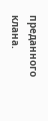преданного клана.